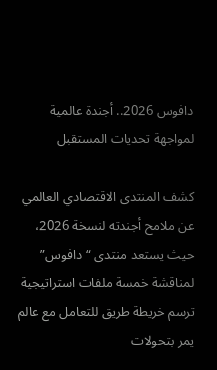دافوس 2026.. أجندة عالمية لمواجهة تحديات المستقبل

كشف المنتدى الاقتصادي العالمي عن ملامح أجندته لنسخة 2026، حيث يستعد منتدى “دافوس” لمناقشة خمسة ملفات استراتيجية ترسم خريطة طريق للتعامل مع عالم يمر بتحولات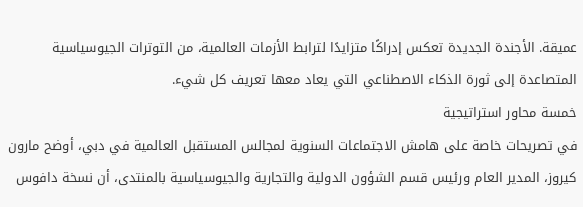عميقة. الأجندة الجديدة تعكس إدراكًا متزايدًا لترابط الأزمات العالمية، من التوترات الجيوسياسية المتصاعدة إلى ثورة الذكاء الاصطناعي التي يعاد معها تعريف كل شيء.
خمسة محاور استراتيجية
في تصريحات خاصة على هامش الاجتماعات السنوية لمجالس المستقبل العالمية في دبي، أوضح مارون كيروز، المدير العام ورئيس قسم الشؤون الدولية والتجارية والجيوسياسية بالمنتدى، أن نسخة دافوس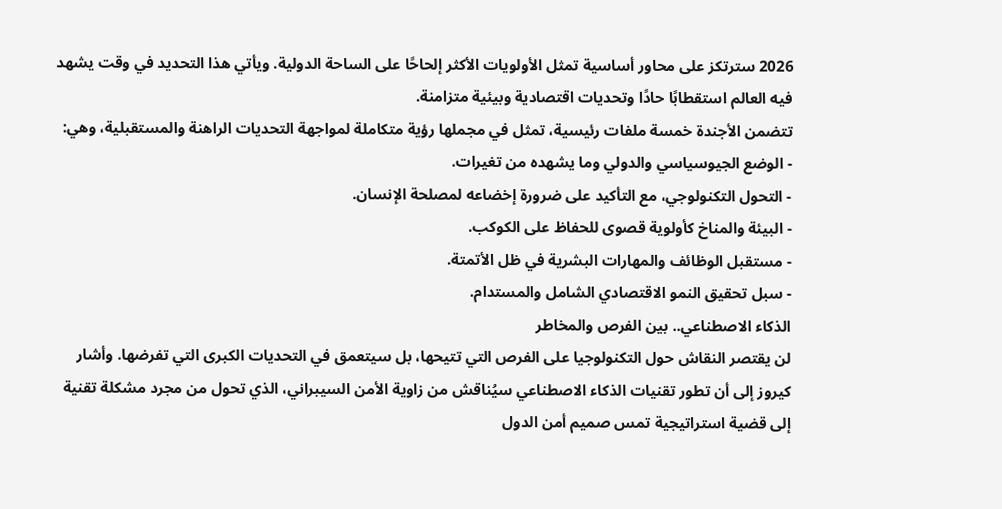2026 سترتكز على محاور أساسية تمثل الأولويات الأكثر إلحاحًا على الساحة الدولية. ويأتي هذا التحديد في وقت يشهد فيه العالم استقطابًا حادًا وتحديات اقتصادية وبيئية متزامنة.
تتضمن الأجندة خمسة ملفات رئيسية، تمثل في مجملها رؤية متكاملة لمواجهة التحديات الراهنة والمستقبلية، وهي:
- الوضع الجيوسياسي والدولي وما يشهده من تغيرات.
- التحول التكنولوجي، مع التأكيد على ضرورة إخضاعه لمصلحة الإنسان.
- البيئة والمناخ كأولوية قصوى للحفاظ على الكوكب.
- مستقبل الوظائف والمهارات البشرية في ظل الأتمتة.
- سبل تحقيق النمو الاقتصادي الشامل والمستدام.
الذكاء الاصطناعي.. بين الفرص والمخاطر
لن يقتصر النقاش حول التكنولوجيا على الفرص التي تتيحها، بل سيتعمق في التحديات الكبرى التي تفرضها. وأشار كيروز إلى أن تطور تقنيات الذكاء الاصطناعي سيُناقش من زاوية الأمن السيبراني، الذي تحول من مجرد مشكلة تقنية إلى قضية استراتيجية تمس صميم أمن الدول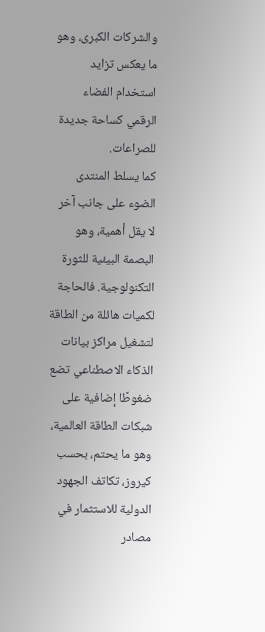والشركات الكبرى، وهو ما يعكس تزايد استخدام الفضاء الرقمي كساحة جديدة للصراعات.
كما يسلط المنتدى الضوء على جانب آخر لا يقل أهمية، وهو البصمة البيئية للثورة التكنولوجية. فالحاجة لكميات هائلة من الطاقة لتشغيل مراكز بيانات الذكاء الاصطناعي تضع ضغوطًا إضافية على شبكات الطاقة العالمية، وهو ما يحتم، بحسب كيروز، تكاتف الجهود الدولية للاستثمار في مصادر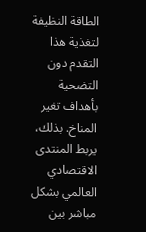الطاقة النظيفة لتغذية هذا التقدم دون التضحية بأهداف تغير المناخ. بذلك، يربط المنتدى الاقتصادي العالمي بشكل مباشر بين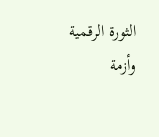الثورة الرقمية وأزمة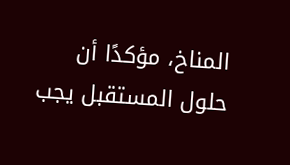المناخ، مؤكدًا أن حلول المستقبل يجب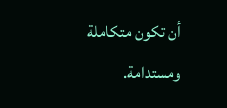أن تكون متكاملة ومستدامة.